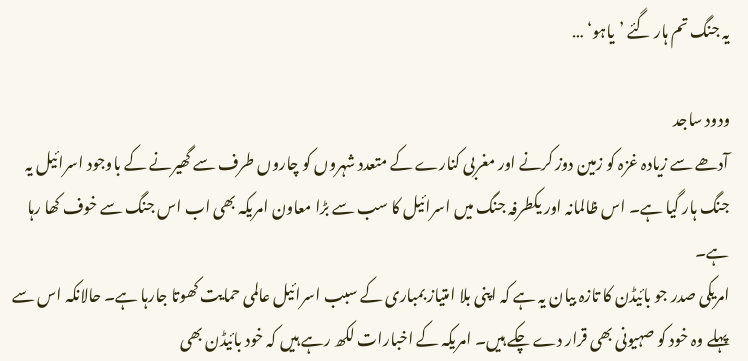یہ جنگ تم ہار گئے ’یاہو‘ …

ودود ساجد
آدھے سے زیادہ غزہ کو زمین دوز کرنے اور مغربی کنارے کے متعدد شہروں کو چاروں طرف سے گھیرنے کے باوجود اسرائیل یہ جنگ ہار گیا ہے۔ اس ظالمانہ اور یکطرفہ جنگ میں اسرائیل کا سب سے بڑا معاون امریکہ بھی اب اس جنگ سے خوف کھا رہا ہے۔
امریکی صدر جو بائیڈن کا تازہ بیان یہ ہے کہ اپنی بلا امتیاز بمباری کے سبب اسرائیل عالمی حمایت کھوتا جارہا ہے۔ حالانکہ اس سے پہلے وہ خود کو صہیونی بھی قرار دے چکے ہیں۔ امریکہ کے اخبارات لکھ رہے ہیں کہ خود بائیڈن بھی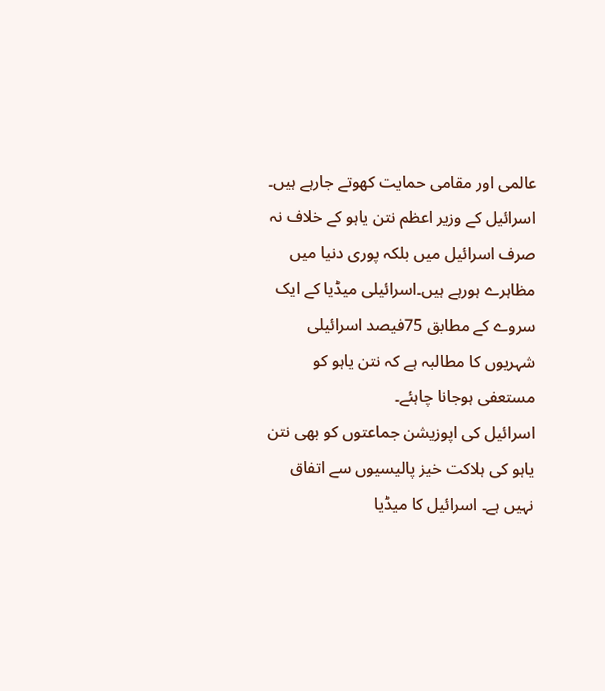عالمی اور مقامی حمایت کھوتے جارہے ہیں۔ اسرائیل کے وزیر اعظم نتن یاہو کے خلاف نہ صرف اسرائیل میں بلکہ پوری دنیا میں مظاہرے ہورہے ہیں۔اسرائیلی میڈیا کے ایک سروے کے مطابق 75فیصد اسرائیلی شہریوں کا مطالبہ ہے کہ نتن یاہو کو مستعفی ہوجانا چاہئے۔
اسرائیل کی اپوزیشن جماعتوں کو بھی نتن یاہو کی ہلاکت خیز پالیسیوں سے اتفاق نہیں ہے۔ اسرائیل کا میڈیا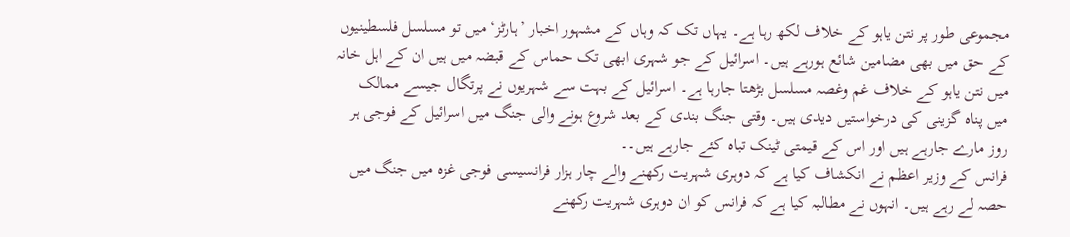مجموعی طور پر نتن یاہو کے خلاف لکھ رہا ہے۔ یہاں تک کہ وہاں کے مشہور اخبار ’ہارٹز‘ میں تو مسلسل فلسطینیوں کے حق میں بھی مضامین شائع ہورہے ہیں۔ اسرائیل کے جو شہری ابھی تک حماس کے قبضہ میں ہیں ان کے اہل خانہ میں نتن یاہو کے خلاف غم وغصہ مسلسل بڑھتا جارہا ہے۔ اسرائیل کے بہت سے شہریوں نے پرتگال جیسے ممالک میں پناہ گزینی کی درخواستیں دیدی ہیں۔ وقتی جنگ بندی کے بعد شروع ہونے والی جنگ میں اسرائیل کے فوجی ہر روز مارے جارہے ہیں اور اس کے قیمتی ٹینک تباہ کئے جارہے ہیں۔۔
فرانس کے وزیر اعظم نے انکشاف کیا ہے کہ دوہری شہریت رکھنے والے چار ہزار فرانسیسی فوجی غزہ میں جنگ میں حصہ لے رہے ہیں۔ انہوں نے مطالبہ کیا ہے کہ فرانس کو ان دوہری شہریت رکھنے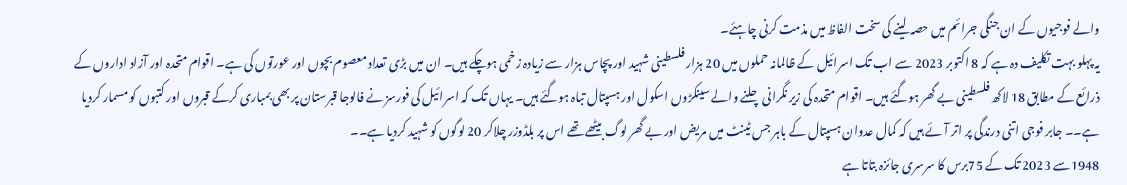والے فوجیوں کے ان جنگی جرائم میں حصہ لینے کی سخت الفاظ میں مذمت کرنی چاہئے۔
یہ پہلو بہت تکلیف دہ ہے کہ 8 اکتوبر 2023 سے اب تک اسرائیل کے ظالمانہ حملوں میں 20 ہزار فلسطینی شہید اور پچاس ہزار سے زیادہ زخمی ہوچکے ہیں۔ ان میں بڑی تعداد معصوم بچوں اور عورتوں کی ہے۔ اقوام متحدہ اور آزاد اداروں کے ذرائع کے مطابق 18 لاکھ فلسطینی بے گھر ہوگئے ہیں۔ اقوام متحدہ کی زیر نگرانی چلنے والے سینکڑوں اسکول اور ہسپتال تباہ ہوگئے ہیں۔ یہاں تک کہ اسرائیل کی فورسز نے فالوجا قبرستان پر بھی بمباری کرکے قبروں اور کتبوں کو مسمار کردیا ہے۔۔ جابر فوجی اتنی درندگی پر اتر آئے ہیں کہ کمال عدوان ہسپتال کے باہر جس ٹینٹ میں مریض اور بے گھر لوگ بیٹھے تھے اس پر بلڈوزر چلاکر 20 لوگوں کو شہید کردیا ہے۔۔
1948سے 2023 تک کے 75برس کا سرسری جائزہ بتاتا ہے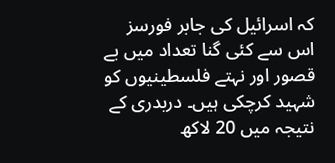کہ اسرائیل کی جابر فورسز اس سے کئی گنا تعداد میں بے قصور اور نہتے فلسطینیوں کو شہید کرچکی ہیں۔ دربدری کے نتیجہ میں 20 لاکھ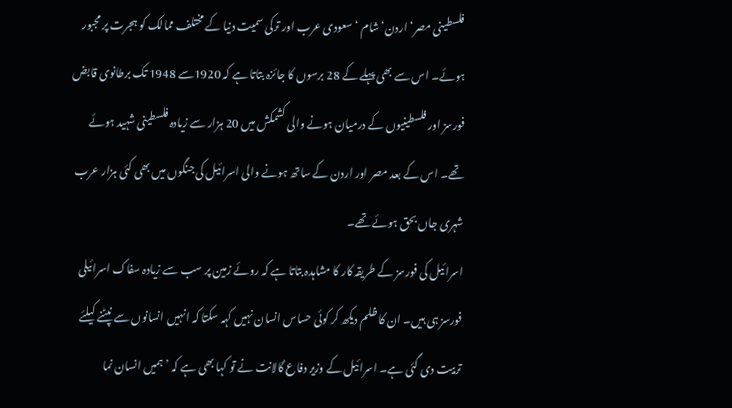فلسطینی مصر‘ اردن‘ شام ‘ سعودی عرب اور ترکی سمیت دنیا کے مختلف ممالک کو ہجرت پر مجبور ہوئے۔ اس سے بھی پہلے کے 28 برسوں کا جائزہ بتاتا ہے کہ 1920سے 1948 تک برطانوی قابض فورسز اور فلسطینیوں کے درمیان ہونے والی کشمکش میں 20 ہزار سے زیادہ فلسطینی شہید ہوئے تھے۔ اس کے بعد مصر اور اردن کے ساتھ ہونے والی اسرائیل کی جنگوں میں بھی کئی ہزار عرب شہری جاں بحق ہوئے تھے۔
اسرائیل کی فورسز کے طریقہ کار کا مشاہدہ بتاتا ہے کہ روئے زمین پر سب سے زیادہ سفاک اسرائیلی فورسز ہی ہیں۔ ان کا ظلم دیکھ کر کوئی حساس انسان نہیں کہہ سکتا کہ انہیں انسانوں سے نپٹنے کیلئے تربیت دی گئی ہے۔ اسرائیل کے وزیر دفاع گالانت نے تو کہا بھی ہے کہ ’ہمیں انسان نما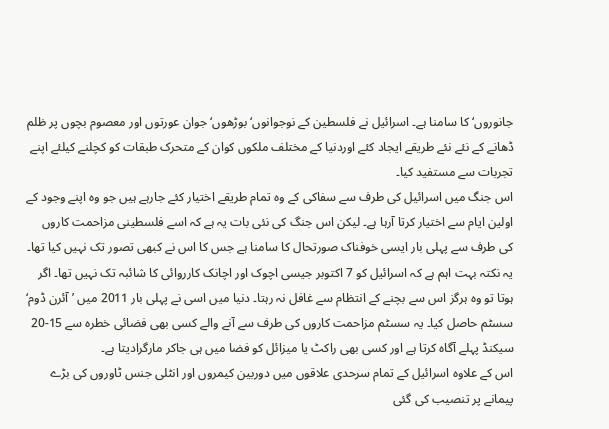جانوروں‘ کا سامنا ہے۔ اسرائیل نے فلسطین کے نوجوانوں‘ بوڑھوں‘ جوان عورتوں اور معصوم بچوں پر ظلم ڈھانے کے نئے نئے طریقے ایجاد کئے اوردنیا کے مختلف ملکوں کوان کے متحرک طبقات کو کچلنے کیلئے اپنے تجربات سے مستفید کیا۔
اس جنگ میں اسرائیل کی طرف سے سفاکی کے وہ تمام طریقے اختیار کئے جارہے ہیں جو وہ اپنے وجود کے اولین ایام سے اختیار کرتا آرہا ہے۔ لیکن اس جنگ کی نئی بات یہ ہے کہ اسے فلسطینی مزاحمت کاروں کی طرف سے پہلی بار ایسی خوفناک صورتحال کا سامنا ہے جس کا اس نے کبھی تصور تک نہیں کیا تھا۔ یہ نکتہ بہت اہم ہے کہ اسرائیل کو 7 اکتوبر جیسی اچوک اور اچانک کارروائی کا شائبہ تک نہیں تھا۔ اگر ہوتا تو وہ ہرگز اس سے بچنے کے انتظام سے غافل نہ رہتا۔ دنیا میں اسی نے پہلی بار 2011 میں ’آئرن ڈوم‘ سسٹم حاصل کیا۔ یہ سسٹم مزاحمت کاروں کی طرف سے آنے والے کسی بھی فضائی خطرہ سے 15-20 سیکنڈ پہلے آگاہ کرتا ہے اور کسی بھی راکٹ یا میزائل کو فضا میں ہی جاکر مارگرادیتا ہے۔
اس کے علاوہ اسرائیل کے تمام سرحدی علاقوں میں دوربین کیمروں اور انٹلی جنس ٹاوروں کی بڑے پیمانے پر تنصیب کی گئی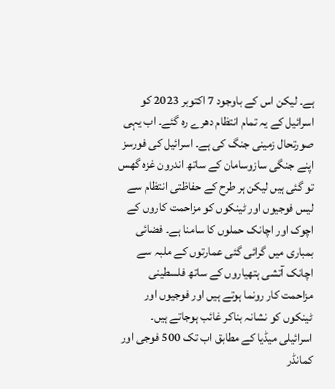ہے۔ لیکن اس کے باوجود 7 اکتوبر 2023 کو اسرائیل کے یہ تمام انتظام دھرے رہ گئے۔ اب یہی صورتحال زمینی جنگ کی ہے۔ اسرائیل کی فورسز اپنے جنگی سازوسامان کے ساتھ اندرون غزہ گھس تو گئی ہیں لیکن ہر طرح کے حفاظتی انتظام سے لیس فوجیوں اور ٹینکوں کو مزاحمت کاروں کے اچوک اور اچانک حملوں کا سامنا ہے۔ فضائی بمباری میں گرائی گئی عمارتوں کے ملبہ سے اچانک آتشی ہتھیاروں کے ساتھ فلسطینی مزاحمت کار رونما ہوتے ہیں اور فوجیوں اور ٹینکوں کو نشانہ بناکر غائب ہوجاتے ہیں۔
اسرائیلی میڈیا کے مطابق اب تک 500 فوجی اور کمانڈر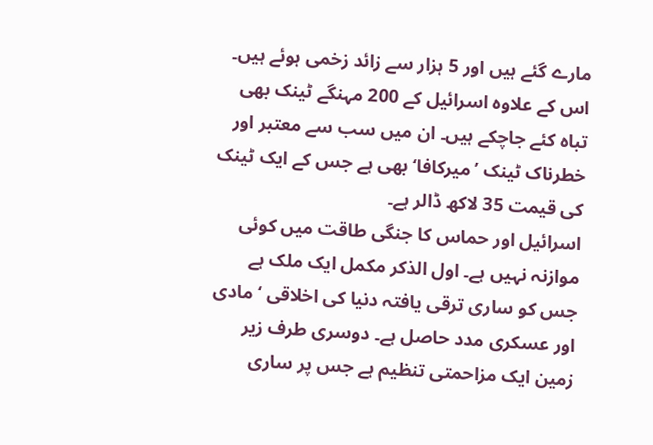مارے گئے ہیں اور 5 ہزار سے زائد زخمی ہوئے ہیں۔ اس کے علاوہ اسرائیل کے 200 مہنگے ٹینک بھی تباہ کئے جاچکے ہیں۔ ان میں سب سے معتبر اور خطرناک ٹینک ’میرکافا‘ بھی ہے جس کے ایک ٹینک کی قیمت 35 لاکھ ڈالر ہے۔
اسرائیل اور حماس کا جنگی طاقت میں کوئی موازنہ نہیں ہے۔ اول الذکر مکمل ایک ملک ہے جس کو ساری ترقی یافتہ دنیا کی اخلاقی ‘ مادی اور عسکری مدد حاصل ہے۔ دوسری طرف زیر زمین ایک مزاحمتی تنظیم ہے جس پر ساری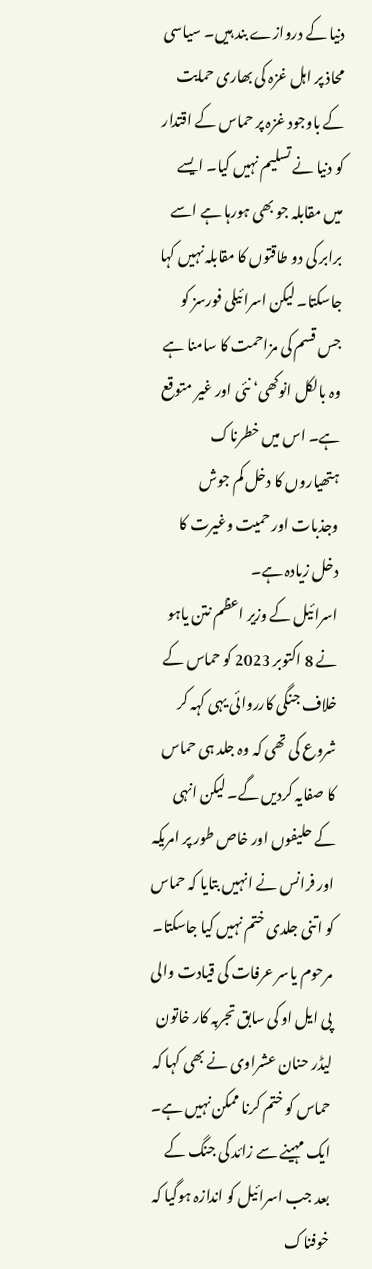دنیا کے دروازے بند ہیں۔ سیاسی محاذ پر اہل غزہ کی بھاری حمایت کے باوجود غزہ پر حماس کے اقتدار کو دنیا نے تسلیم نہیں کیا۔ ایسے میں مقابلہ جو بھی ہورہا ہے اسے برابر کی دو طاقتوں کا مقابلہ نہیں کہا جاسکتا۔ لیکن اسرائیلی فورسز کو جس قسم کی مزاحمت کا سامنا ہے وہ بالکل انوکھی‘ نئی اور غیر متوقع ہے۔ اس میں خطرناک ہتھیاروں کا دخل کم جوش وجذبات اور حمیت وغیرت کا دخل زیادہ ہے۔
اسرائیل کے وزیر اعظم نتن یاہو نے 8 اکتوبر 2023 کو حماس کے خلاف جنگی کارروائی یہی کہہ کر شروع کی تھی کہ وہ جلد ہی حماس کا صفایہ کردیں گے۔ لیکن انہی کے حلیفوں اور خاص طور پر امریکہ اور فرانس نے انہیں بتایا کہ حماس کو اتنی جلدی ختم نہیں کیا جاسکتا۔ مرحوم یاسر عرفات کی قیادت والی پی ایل او کی سابق تجربہ کار خاتون لیڈر حنان عشراوی نے بھی کہا کہ حماس کو ختم کرنا ممکن نہیں ہے۔ ایک مہینے سے زائد کی جنگ کے بعد جب اسرائیل کو اندازہ ہوگیا کہ خوفناک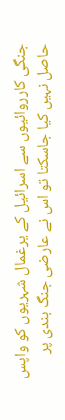جنگی کارروائیوں سے اسرائیل کے یرغمال شہریوں کو واپس حاصل نہیں کیا جاسکتا تو اس نے عارضی جنگ بندی پر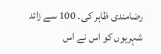رضامندی ظاہر کی۔ 100 سے زائد شہریوں کو اس نے اس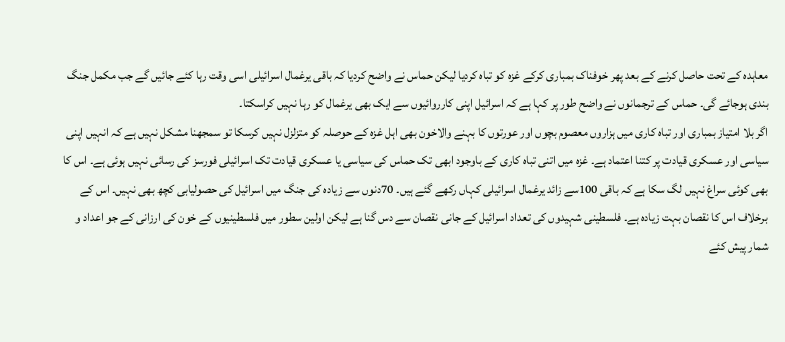معاہدہ کے تحت حاصل کرنے کے بعد پھر خوفناک بمباری کرکے غزہ کو تباہ کردیا لیکن حماس نے واضح کردیا کہ باقی یرغمال اسرائیلی اسی وقت رہا کئے جائیں گے جب مکمل جنگ بندی ہوجائے گی۔ حماس کے ترجمانوں نے واضح طور پر کہا ہے کہ اسرائیل اپنی کارروائیوں سے ایک بھی یرغمال کو رہا نہیں کراسکتا۔
اگر بلا امتیاز بمباری اور تباہ کاری میں ہزاروں معصوم بچوں اور عورتوں کا بہنے والاخون بھی اہل غزہ کے حوصلہ کو متزلزل نہیں کرسکا تو سمجھنا مشکل نہیں ہے کہ انہیں اپنی سیاسی اور عسکری قیادت پر کتنا اعتماد ہے۔ غزہ میں اتنی تباہ کاری کے باوجود ابھی تک حماس کی سیاسی یا عسکری قیادت تک اسرائیلی فورسز کی رسائی نہیں ہوئی ہے۔ اس کا بھی کوئی سراغ نہیں لگ سکا ہے کہ باقی 100سے زائد یرغمال اسرائیلی کہاں رکھے گئے ہیں۔ 70دنوں سے زیادہ کی جنگ میں اسرائیل کی حصولیابی کچھ بھی نہیں۔ اس کے برخلاف اس کا نقصان بہت زیادہ ہے۔ فلسطینی شہیدوں کی تعداد اسرائیل کے جانی نقصان سے دس گنا ہے لیکن اولین سطور میں فلسطینیوں کے خون کی ارزانی کے جو اعداد و شمار پیش کئے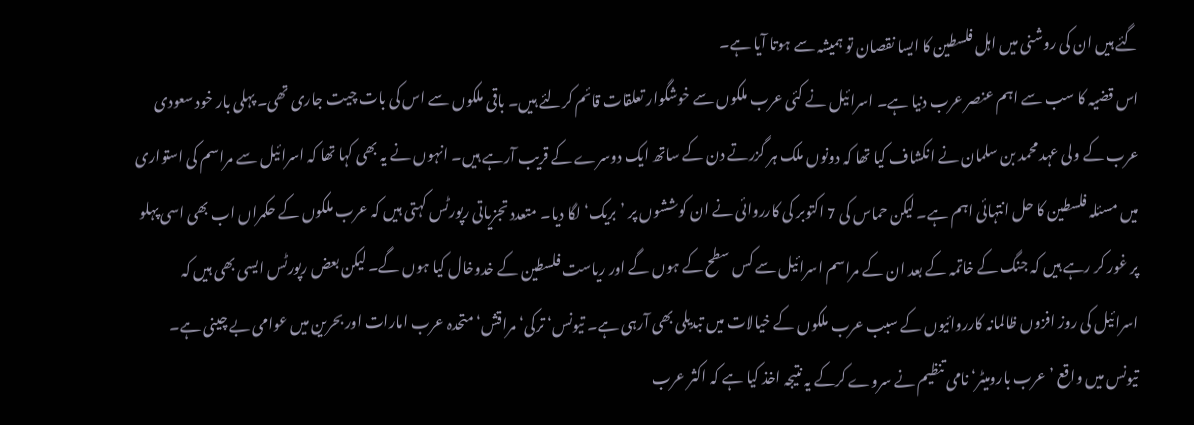گئے ہیں ان کی روشنی میں اہل فلسطین کا ایسا نقصان تو ہمیشہ سے ہوتا آیا ہے۔
اس قضیہ کا سب سے اہم عنصر عرب دنیا ہے۔ اسرائیل نے کئی عرب ملکوں سے خوشگوار تعلقات قائم کرلئے ہیں۔ باقی ملکوں سے اس کی بات چیت جاری تھی۔ پہلی بار خود سعودی عرب کے ولی عہد محمد بن سلمان نے انکشاف کیا تھا کہ دونوں ملک ہر گزرتے دن کے ساتھ ایک دوسرے کے قریب آرہے ہیں۔ انہوں نے یہ بھی کہا تھا کہ اسرائیل سے مراسم کی استواری میں مسئلہ فلسطین کا حل انتہائی اہم ہے۔ لیکن حماس کی 7 اکتوبر کی کارروائی نے ان کوششوں پر ’بریک‘ لگا دیا۔ متعدد تجزیاتی رپورٹس کہتی ہیں کہ عرب ملکوں کے حکمراں اب بھی اسی پہلو پر غور کر رہے ہیں کہ جنگ کے خاتمہ کے بعد ان کے مراسم اسرائیل سے کس سطح کے ہوں گے اور ریاست فلسطین کے خدوخال کیا ہوں گے۔ لیکن بعض رپورٹس ایسی بھی ہیں کہ اسرائیل کی روز افزوں ظالمانہ کارروائیوں کے سبب عرب ملکوں کے خیالات میں تبدیلی بھی آرہی ہے۔ تیونس‘ ترکی‘مراقش‘ متحدہ عرب امارات اور بحرین میں عوامی بے چینی ہے۔
تیونس میں واقع ’عرب بارومیٹر‘ نامی تنظیم نے سروے کرکے یہ نتیجہ اخذ کیا ہے کہ اکثر عرب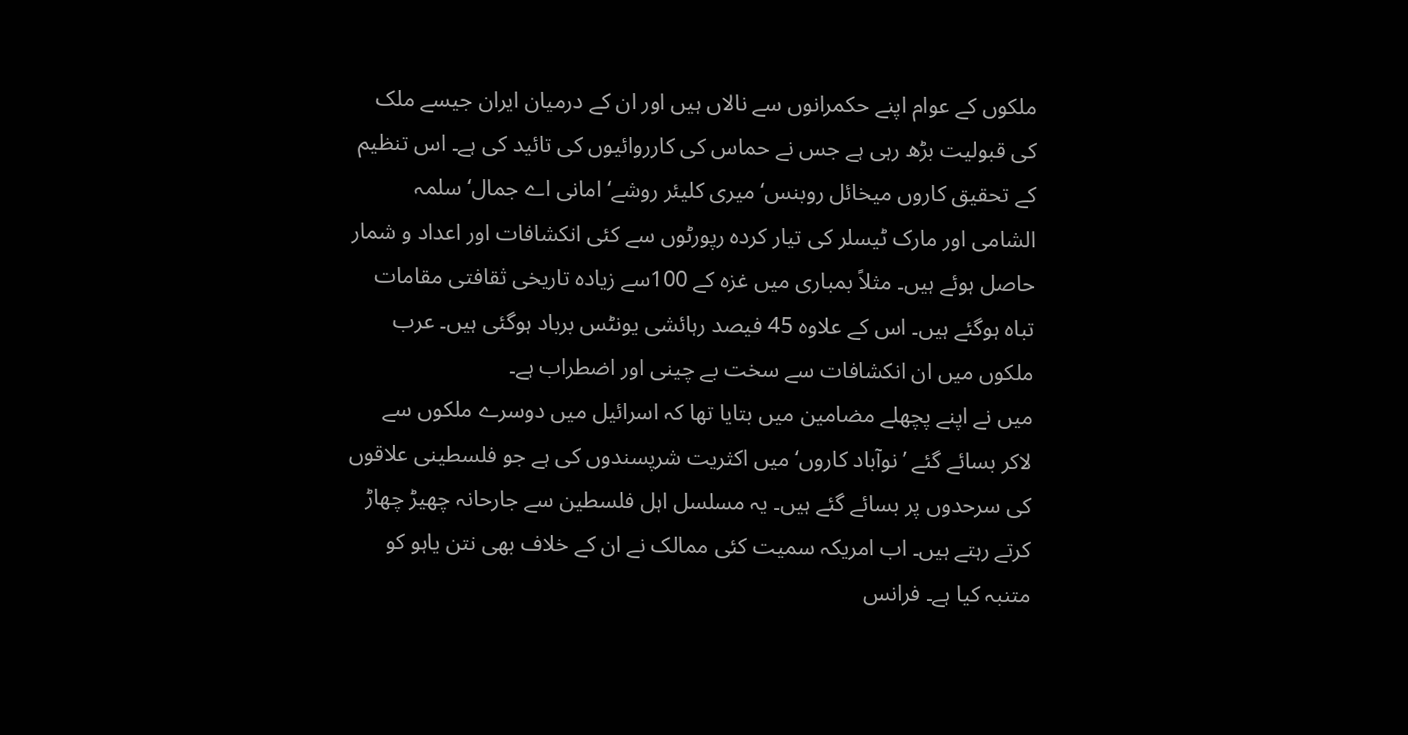ملکوں کے عوام اپنے حکمرانوں سے نالاں ہیں اور ان کے درمیان ایران جیسے ملک کی قبولیت بڑھ رہی ہے جس نے حماس کی کارروائیوں کی تائید کی ہے۔ اس تنظیم کے تحقیق کاروں میخائل روبنس‘ میری کلیئر روشے‘ امانی اے جمال‘ سلمہ الشامی اور مارک ٹیسلر کی تیار کردہ رپورٹوں سے کئی انکشافات اور اعداد و شمار حاصل ہوئے ہیں۔ مثلاً بمباری میں غزہ کے 100سے زیادہ تاریخی ثقافتی مقامات تباہ ہوگئے ہیں۔ اس کے علاوہ 45 فیصد رہائشی یونٹس برباد ہوگئی ہیں۔ عرب ملکوں میں ان انکشافات سے سخت بے چینی اور اضطراب ہے۔
میں نے اپنے پچھلے مضامین میں بتایا تھا کہ اسرائیل میں دوسرے ملکوں سے لاکر بسائے گئے ’نوآباد کاروں‘ میں اکثریت شرپسندوں کی ہے جو فلسطینی علاقوں کی سرحدوں پر بسائے گئے ہیں۔ یہ مسلسل اہل فلسطین سے جارحانہ چھیڑ چھاڑ کرتے رہتے ہیں۔ اب امریکہ سمیت کئی ممالک نے ان کے خلاف بھی نتن یاہو کو متنبہ کیا ہے۔ فرانس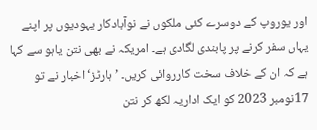اور یوروپ کے دوسرے کئی ملکوں نے نوآبادکار یہودیوں پر اپنے یہاں سفر کرنے پر پابندی لگادی ہے۔ امریکہ نے بھی نتن یاہو سے کہا ہے کہ ان کے خلاف سخت کارروائی کریں۔ ’ہارٹز‘ اخبار نے تو 17نومبر 2023 کو ایک اداریہ لکھ کر نتن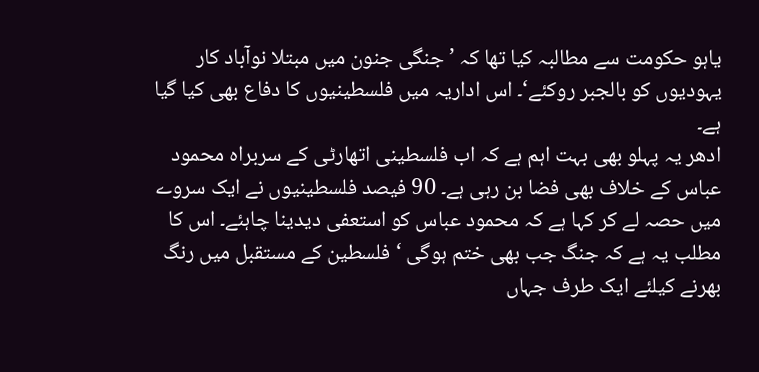یاہو حکومت سے مطالبہ کیا تھا کہ ’جنگی جنون میں مبتلا نوآباد کار یہودیوں کو بالجبر روکئے‘۔ اس اداریہ میں فلسطینیوں کا دفاع بھی کیا گیا ہے۔
ادھر یہ پہلو بھی بہت اہم ہے کہ اب فلسطینی اتھارٹی کے سربراہ محمود عباس کے خلاف بھی فضا بن رہی ہے۔ 90 فیصد فلسطینیوں نے ایک سروے میں حصہ لے کر کہا ہے کہ محمود عباس کو استعفی دیدینا چاہئے۔ اس کا مطلب یہ ہے کہ جنگ جب بھی ختم ہوگی ‘ فلسطین کے مستقبل میں رنگ بھرنے کیلئے ایک طرف جہاں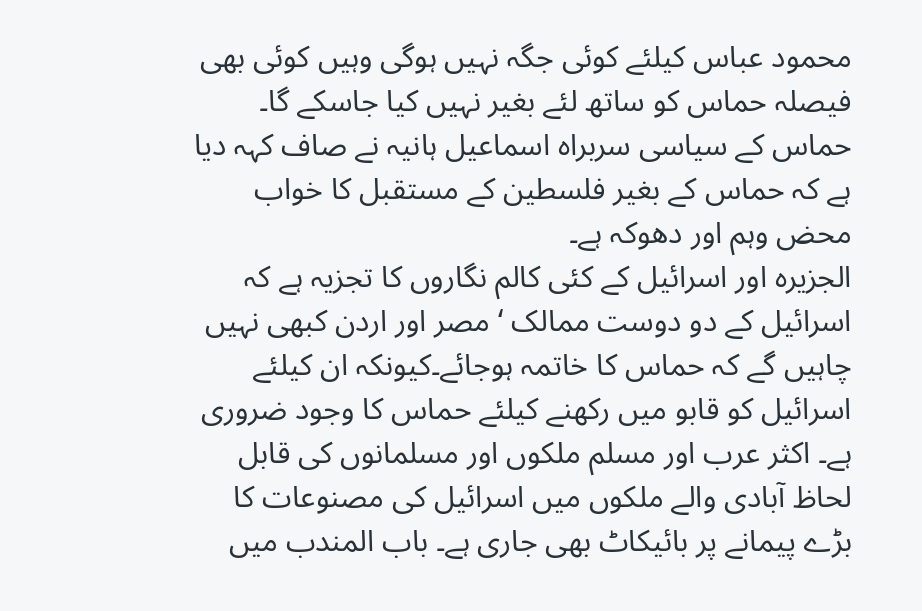محمود عباس کیلئے کوئی جگہ نہیں ہوگی وہیں کوئی بھی فیصلہ حماس کو ساتھ لئے بغیر نہیں کیا جاسکے گا۔ حماس کے سیاسی سربراہ اسماعیل ہانیہ نے صاف کہہ دیا ہے کہ حماس کے بغیر فلسطین کے مستقبل کا خواب محض وہم اور دھوکہ ہے۔
الجزیرہ اور اسرائیل کے کئی کالم نگاروں کا تجزیہ ہے کہ اسرائیل کے دو دوست ممالک ‘ مصر اور اردن کبھی نہیں چاہیں گے کہ حماس کا خاتمہ ہوجائے۔کیونکہ ان کیلئے اسرائیل کو قابو میں رکھنے کیلئے حماس کا وجود ضروری ہے۔ اکثر عرب اور مسلم ملکوں اور مسلمانوں کی قابل لحاظ آبادی والے ملکوں میں اسرائیل کی مصنوعات کا بڑے پیمانے پر بائیکاٹ بھی جاری ہے۔ باب المندب میں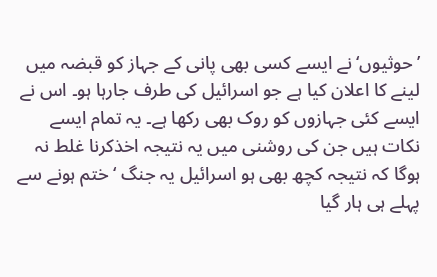’حوثیوں‘ نے ایسے کسی بھی پانی کے جہاز کو قبضہ میں لینے کا اعلان کیا ہے جو اسرائیل کی طرف جارہا ہو۔ اس نے ایسے کئی جہازوں کو روک بھی رکھا ہے۔ یہ تمام ایسے نکات ہیں جن کی روشنی میں یہ نتیجہ اخذکرنا غلط نہ ہوگا کہ نتیجہ کچھ بھی ہو اسرائیل یہ جنگ ‘ ختم ہونے سے پہلے ہی ہار گیا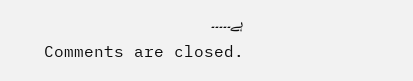ہے۔۔۔۔۔
Comments are closed.